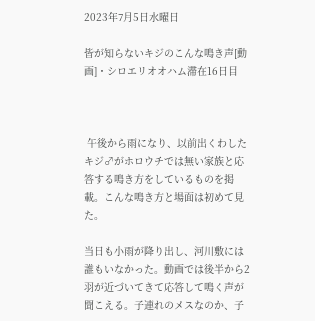2023年7月5日水曜日

皆が知らないキジのこんな鳴き声[動画]・シロエリオオハム滞在16日目



 午後から雨になり、以前出くわしたキジ♂がホロウチでは無い家族と応答する鳴き方をしているものを掲載。こんな鳴き方と場面は初めて見た。

当日も小雨が降り出し、河川敷には誰もいなかった。動画では後半から2羽が近づいてきて応答して鳴く声が聞こえる。子連れのメスなのか、子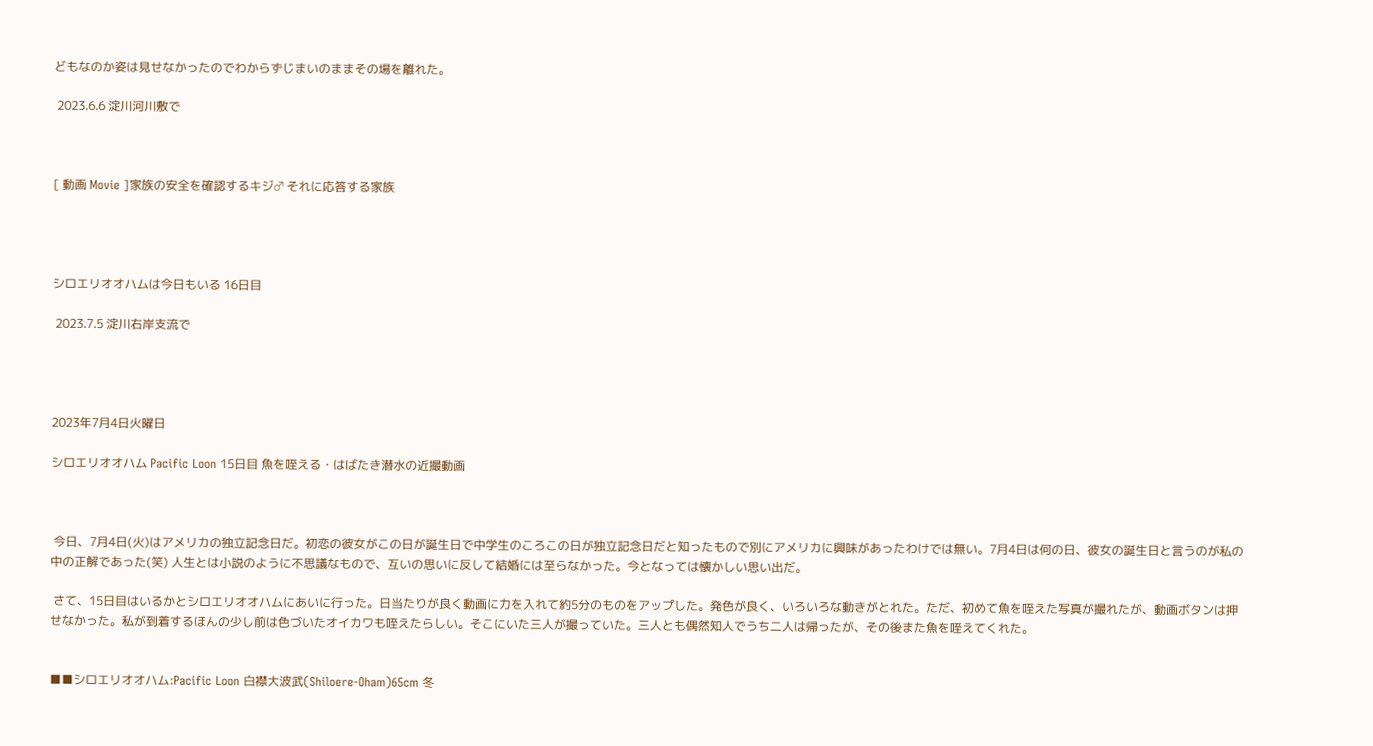どもなのか姿は見せなかったのでわからずじまいのままその場を離れた。

 2023.6.6 淀川河川敷で



[ 動画 Movie ]家族の安全を確認するキジ♂ それに応答する家族




シロエリオオハムは今日もいる 16日目

 2023.7.5 淀川右岸支流で




2023年7月4日火曜日

シロエリオオハム Pacific Loon 15日目 魚を咥える・はばたき潜水の近撮動画



 今日、7月4日(火)はアメリカの独立記念日だ。初恋の彼女がこの日が誕生日で中学生のころこの日が独立記念日だと知ったもので別にアメリカに興味があったわけでは無い。7月4日は何の日、彼女の誕生日と言うのが私の中の正解であった(笑) 人生とは小説のように不思議なもので、互いの思いに反して結婚には至らなかった。今となっては懐かしい思い出だ。

 さて、15日目はいるかとシロエリオオハムにあいに行った。日当たりが良く動画に力を入れて約5分のものをアップした。発色が良く、いろいろな動きがとれた。ただ、初めて魚を咥えた写真が撮れたが、動画ボタンは押せなかった。私が到着するほんの少し前は色づいたオイカワも咥えたらしい。そこにいた三人が撮っていた。三人とも偶然知人でうち二人は帰ったが、その後また魚を咥えてくれた。


■■シロエリオオハム:Pacific Loon 白襟大波武(Shiloere-Oham)65cm 冬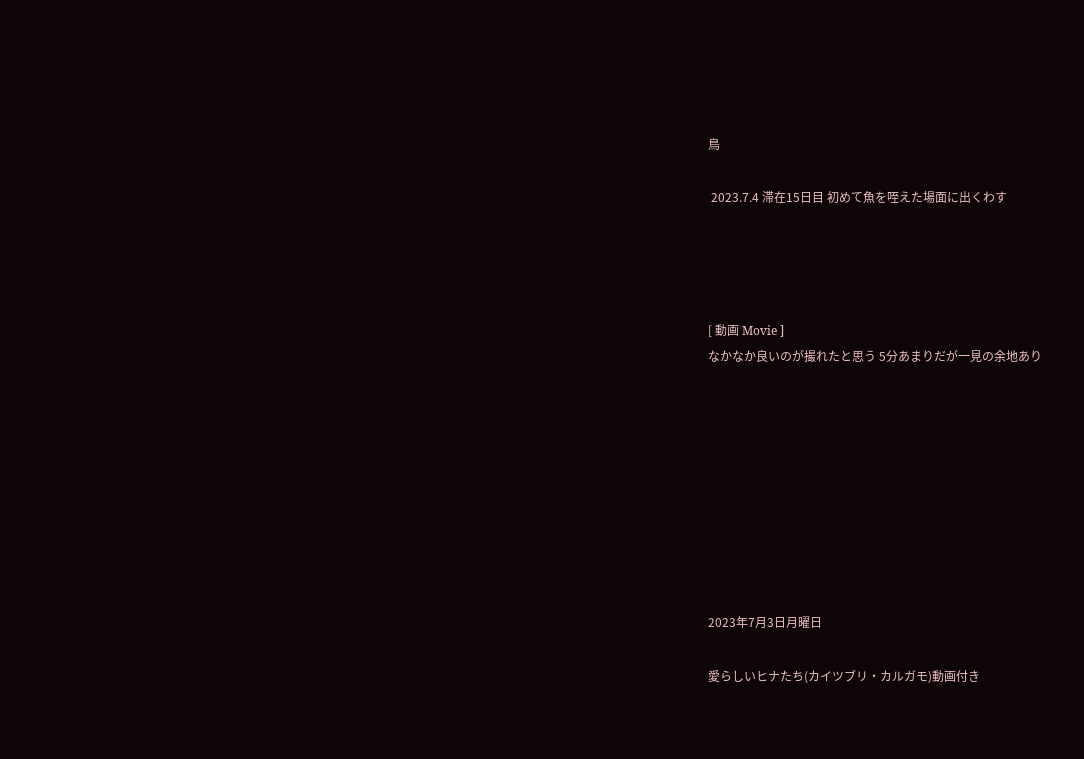鳥

 2023.7.4 滞在15日目 初めて魚を咥えた場面に出くわす




[ 動画 Movie ]
なかなか良いのが撮れたと思う 5分あまりだが一見の余地あり









2023年7月3日月曜日

愛らしいヒナたち(カイツブリ・カルガモ)動画付き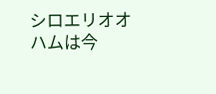シロエリオオハムは今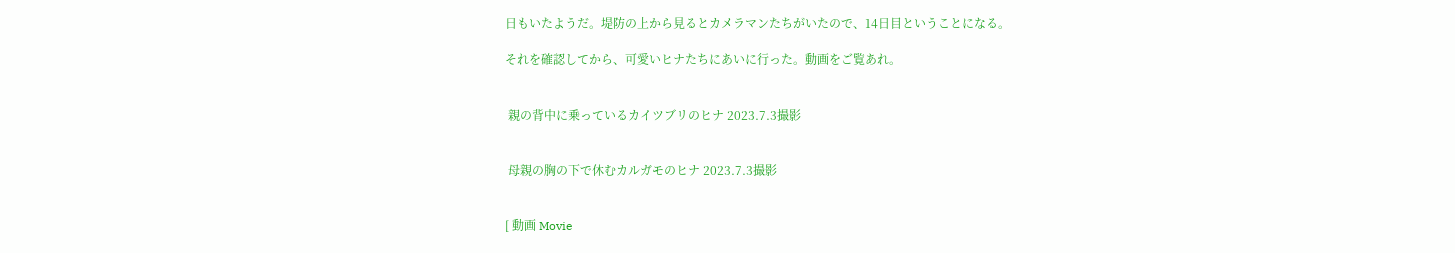日もいたようだ。堤防の上から見るとカメラマンたちがいたので、14日目ということになる。

それを確認してから、可愛いヒナたちにあいに行った。動画をご覧あれ。


 親の背中に乗っているカイツブリのヒナ 2023.7.3撮影


 母親の胸の下で休むカルガモのヒナ 2023.7.3撮影


[ 動画 Movie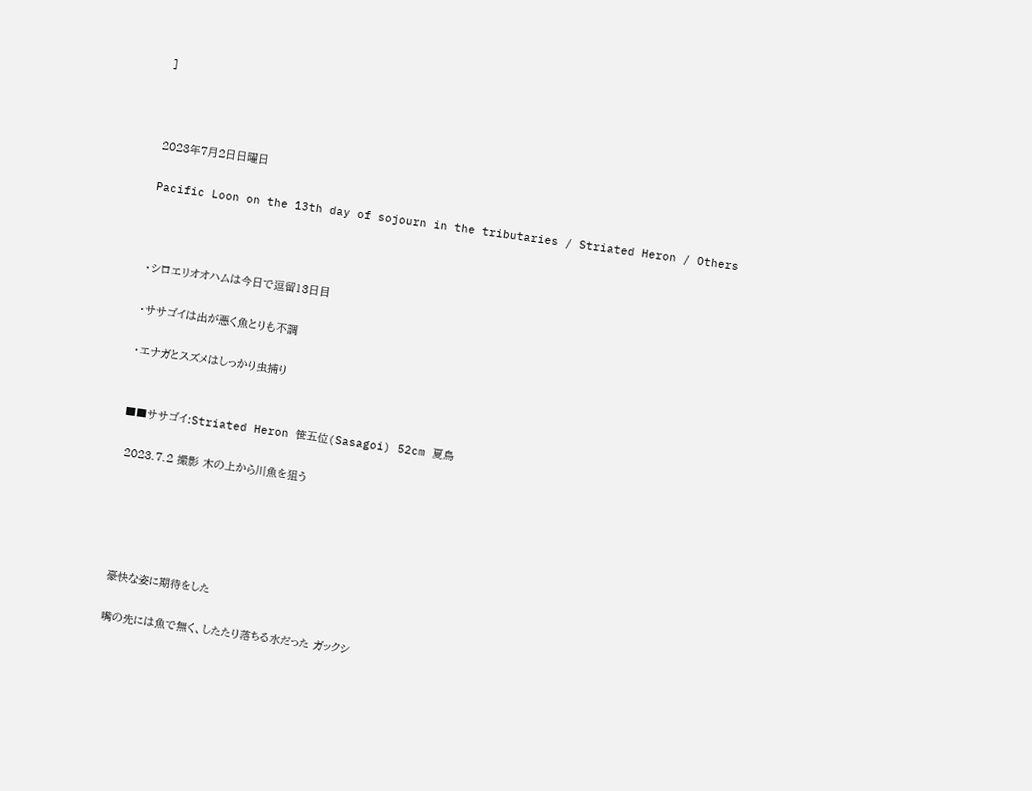]



2023年7月2日日曜日

Pacific Loon on the 13th day of sojourn in the tributaries / Striated Heron / Others



・シロエリオオハムは今日で逗留13日目

・ササゴイは出が悪く魚とりも不調

・エナガとスズメはしっかり虫捕り


■■ササゴイ:Striated Heron 笹五位(Sasagoi) 52cm 夏鳥

 2023.7.2 撮影 木の上から川魚を狙う





 豪快な姿に期待をした

 嘴の先には魚で無く、したたり落ちる水だった ガックシ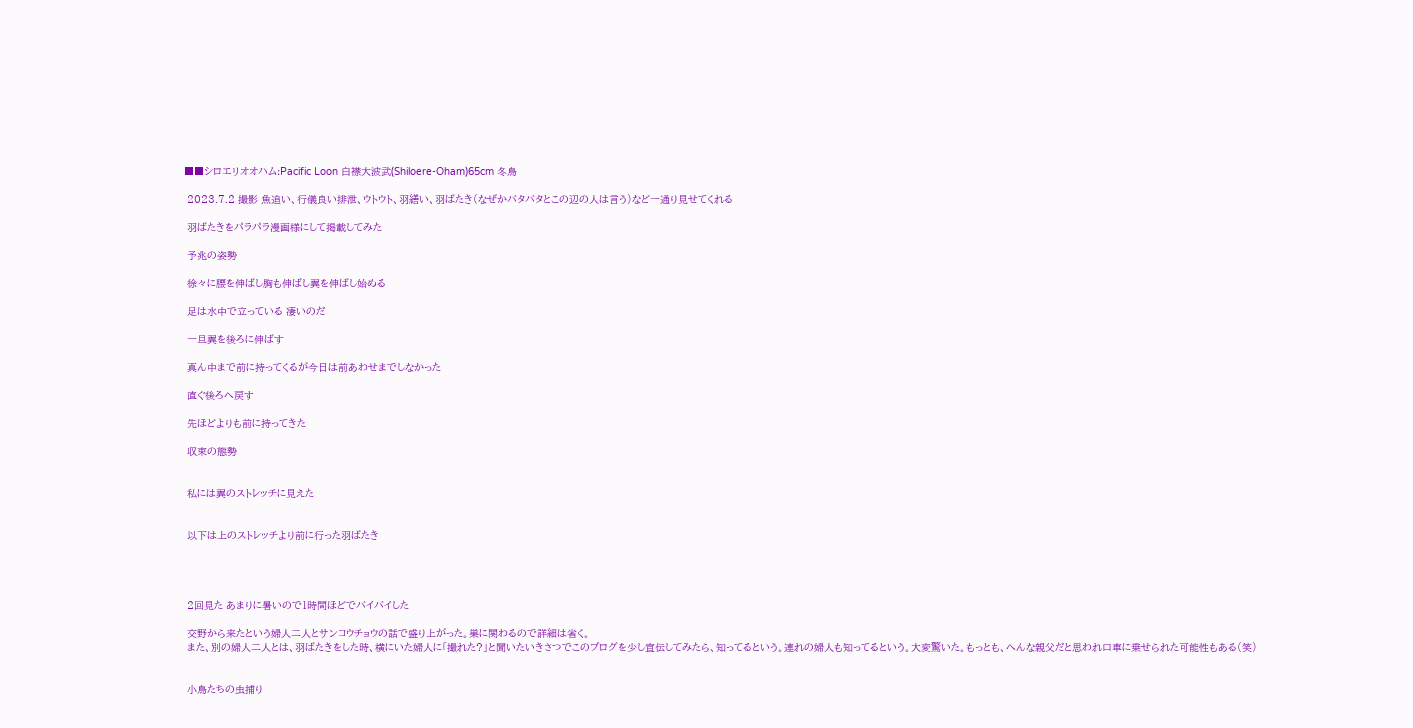■■シロエリオオハム:Pacific Loon 白襟大波武(Shiloere-Oham)65cm 冬鳥

 2023.7.2 撮影 魚追い、行儀良い排泄、ウトウト、羽繕い、羽ばたき(なぜかバタバタとこの辺の人は言う)など一通り見せてくれる

 羽ばたきをパラパラ漫画様にして掲載してみた

 予兆の姿勢

 徐々に腰を伸ばし胸も伸ばし翼を伸ばし始める

 足は水中で立っている 凄いのだ

 一旦翼を後ろに伸ばす

 真ん中まで前に持ってくるが今日は前あわせまでしなかった

 直ぐ後ろへ戻す

 先ほどよりも前に持ってきた

 収束の態勢


 私には翼のストレッチに見えた


 以下は上のストレッチより前に行った羽ばたき




 2回見た あまりに暑いので1時間ほどでバイバイした

 交野から来たという婦人二人とサンコウチョウの話で盛り上がった。巣に関わるので詳細は省く。
 また、別の婦人二人とは、羽ばたきをした時、横にいた婦人に「撮れた?」と聞いたいきさつでこのブログを少し宣伝してみたら、知ってるという。連れの婦人も知ってるという。大変驚いた。もっとも、へんな親父だと思われ口車に乗せられた可能性もある(笑)


 小鳥たちの虫捕り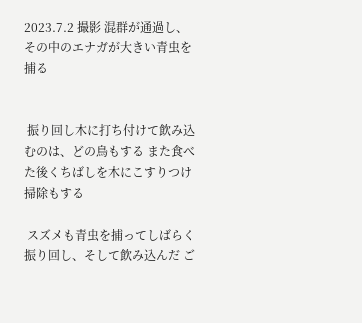2023.7.2 撮影 混群が通過し、その中のエナガが大きい青虫を捕る


 振り回し木に打ち付けて飲み込むのは、どの鳥もする また食べた後くちばしを木にこすりつけ掃除もする

 スズメも青虫を捕ってしばらく振り回し、そして飲み込んだ ご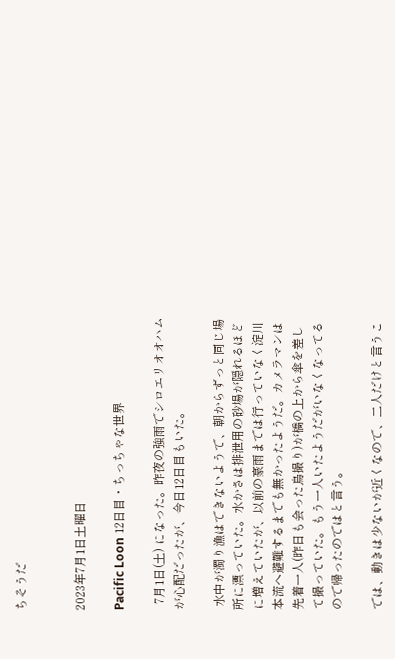ちそうだ


2023年7月1日土曜日

Pacific Loon 12日目・ちっちゃな世界

  7月1日(土) になった。昨夜の強雨でシロエリオオハムが心配だったが、今日12日目もいた。

 水中が濁り漁はできないようで、朝からずっと同じ場所に漂っていた。水かさは排泄用の砂場が隠れるほどに増えていたが、以前の豪雨までは行っていなく淀川本流へ避難するまでも無かったようだ。カメラマンは先着一人(昨日も会った鳥撮り)が橋の上から傘を差して撮っていた。もう一人いたようだがいなくなってるので帰ったのではと言う。

では、動きは少ないが近くなので、二人だけと言うこ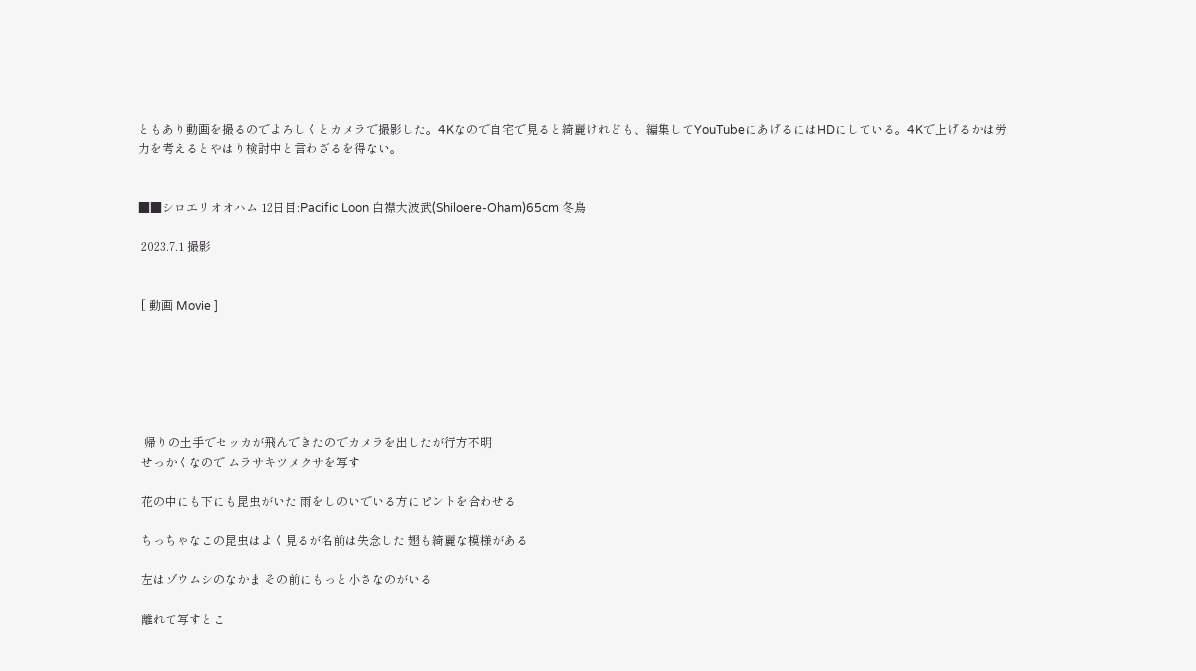ともあり動画を撮るのでよろしくとカメラで撮影した。4Kなので自宅で見ると綺麗けれども、編集してYouTubeにあげるにはHDにしている。4Kで上げるかは労力を考えるとやはり検討中と言わざるを得ない。


■■シロエリオオハム 12日目:Pacific Loon 白襟大波武(Shiloere-Oham)65cm 冬鳥

 2023.7.1 撮影


 [ 動画 Movie ]






  帰りの土手でセッカが飛んできたのでカメラを出したが行方不明
 せっかくなので ムラサキツメクサを写す

 花の中にも下にも昆虫がいた 雨をしのいでいる方にピントを合わせる

 ちっちゃなこの昆虫はよく見るが名前は失念した 翅も綺麗な模様がある

 左はゾウムシのなかま その前にもっと小さなのがいる

 離れて写すとこ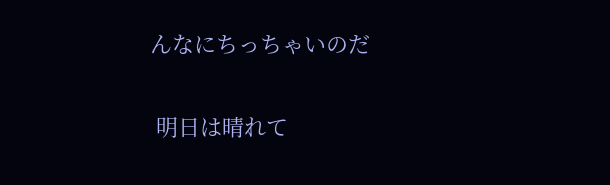んなにちっちゃいのだ

 明日は晴れて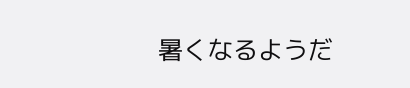暑くなるようだ